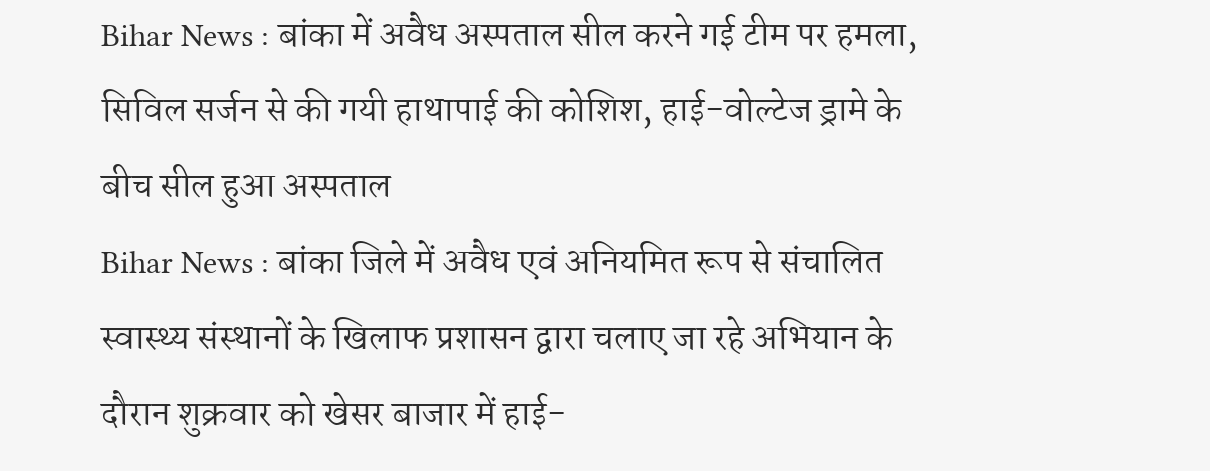Bihar News : बांका में अवैध अस्पताल सील करने गई टीम पर हमला, सिविल सर्जन से की गयी हाथापाई की कोशिश, हाई-वोल्टेज ड्रामे के बीच सील हुआ अस्पताल
Bihar News : बांका जिले में अवैध एवं अनियमित रूप से संचालित स्वास्थ्य संस्थानों के खिलाफ प्रशासन द्वारा चलाए जा रहे अभियान के दौरान शुक्रवार को खेसर बाजार में हाई-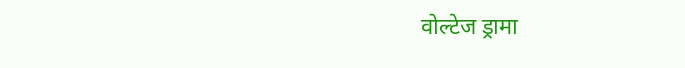वोल्टेज ड्रामा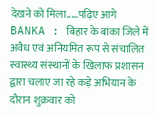देखने को मिला.....पढ़िए आगे
BANKA : बिहार के बांका जिले में अवैध एवं अनियमित रूप से संचालित स्वास्थ्य संस्थानों के खिलाफ प्रशासन द्वारा चलाए जा रहे कड़े अभियान के दौरान शुक्रवार को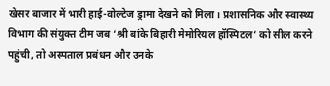खेसर बाजार में भारी हाई-वोल्टेज ड्रामा देखने को मिला। प्रशासनिक और स्वास्थ्य विभाग की संयुक्त टीम जब ‘श्री बांके बिहारी मेमोरियल हॉस्पिटल’ को सील करने पहुंची, तो अस्पताल प्रबंधन और उनके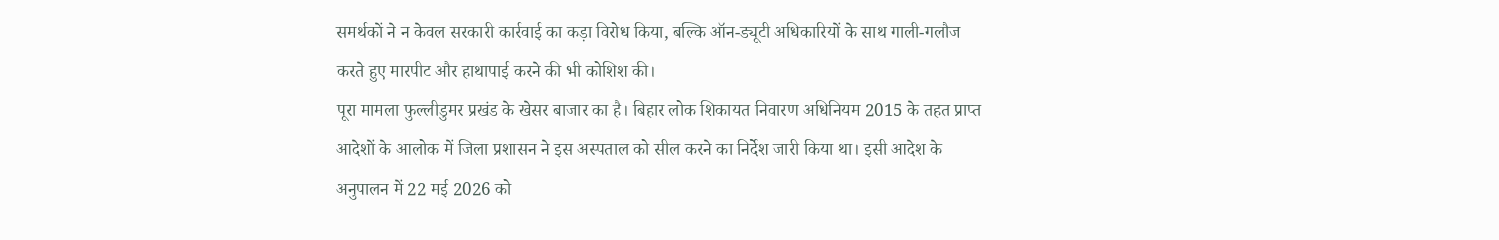समर्थकों ने न केवल सरकारी कार्रवाई का कड़ा विरोध किया, बल्कि ऑन-ड्यूटी अधिकारियों के साथ गाली-गलौज करते हुए मारपीट और हाथापाई करने की भी कोशिश की।
पूरा मामला फुल्लीडुमर प्रखंड के खेसर बाजार का है। बिहार लोक शिकायत निवारण अधिनियम 2015 के तहत प्राप्त आदेशों के आलोक में जिला प्रशासन ने इस अस्पताल को सील करने का निर्देश जारी किया था। इसी आदेश के अनुपालन में 22 मई 2026 को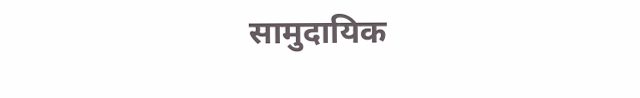सामुदायिक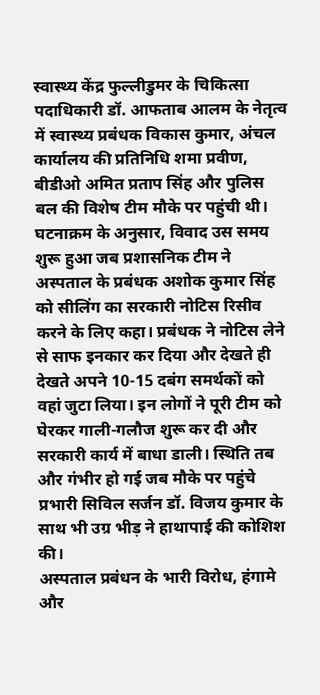स्वास्थ्य केंद्र फुल्लीडुमर के चिकित्सा पदाधिकारी डॉ. आफताब आलम के नेतृत्व में स्वास्थ्य प्रबंधक विकास कुमार, अंचल कार्यालय की प्रतिनिधि शमा प्रवीण, बीडीओ अमित प्रताप सिंह और पुलिस बल की विशेष टीम मौके पर पहुंची थी।
घटनाक्रम के अनुसार, विवाद उस समय शुरू हुआ जब प्रशासनिक टीम ने अस्पताल के प्रबंधक अशोक कुमार सिंह को सीलिंग का सरकारी नोटिस रिसीव करने के लिए कहा। प्रबंधक ने नोटिस लेने से साफ इनकार कर दिया और देखते ही देखते अपने 10-15 दबंग समर्थकों को वहां जुटा लिया। इन लोगों ने पूरी टीम को घेरकर गाली-गलौज शुरू कर दी और सरकारी कार्य में बाधा डाली। स्थिति तब और गंभीर हो गई जब मौके पर पहुंचे प्रभारी सिविल सर्जन डॉ. विजय कुमार के साथ भी उग्र भीड़ ने हाथापाई की कोशिश की।
अस्पताल प्रबंधन के भारी विरोध, हंगामे और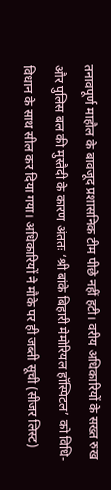तनावपूर्ण माहौल के बावजूद प्रशासनिक टीम पीछे नहीं हटी। वरीय अधिकारियों के सख्त रुख और पुलिस बल की मुस्तैदी के कारण अंततः ‘श्री बांके बिहारी मेमोरियल हॉस्पिटल’ को विधि-विधान के साथ सील कर दिया गया। अधिकारियों ने मौके पर ही जब्ती सूची (सीजर लिस्ट)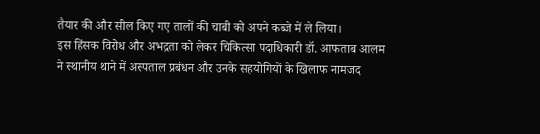तैयार की और सील किए गए तालों की चाबी को अपने कब्जे में ले लिया।
इस हिंसक विरोध और अभद्रता को लेकर चिकित्सा पदाधिकारी डॉ. आफताब आलम ने स्थानीय थाने में अस्पताल प्रबंधन और उनके सहयोगियों के खिलाफ नामजद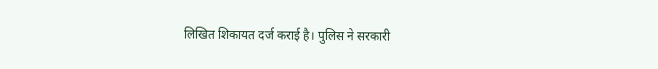लिखित शिकायत दर्ज कराई है। पुलिस ने सरकारी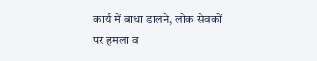कार्य में बाधा डालने, लोक सेवकों पर हमला व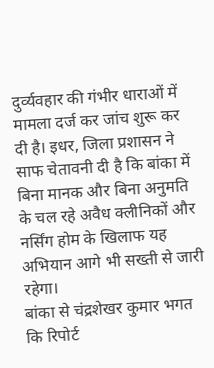दुर्व्यवहार की गंभीर धाराओं में मामला दर्ज कर जांच शुरू कर दी है। इधर, जिला प्रशासन ने साफ चेतावनी दी है कि बांका में बिना मानक और बिना अनुमति के चल रहे अवैध क्लीनिकों और नर्सिंग होम के खिलाफ यह अभियान आगे भी सख्ती से जारी रहेगा।
बांका से चंद्रशेखर कुमार भगत कि रिपोर्ट